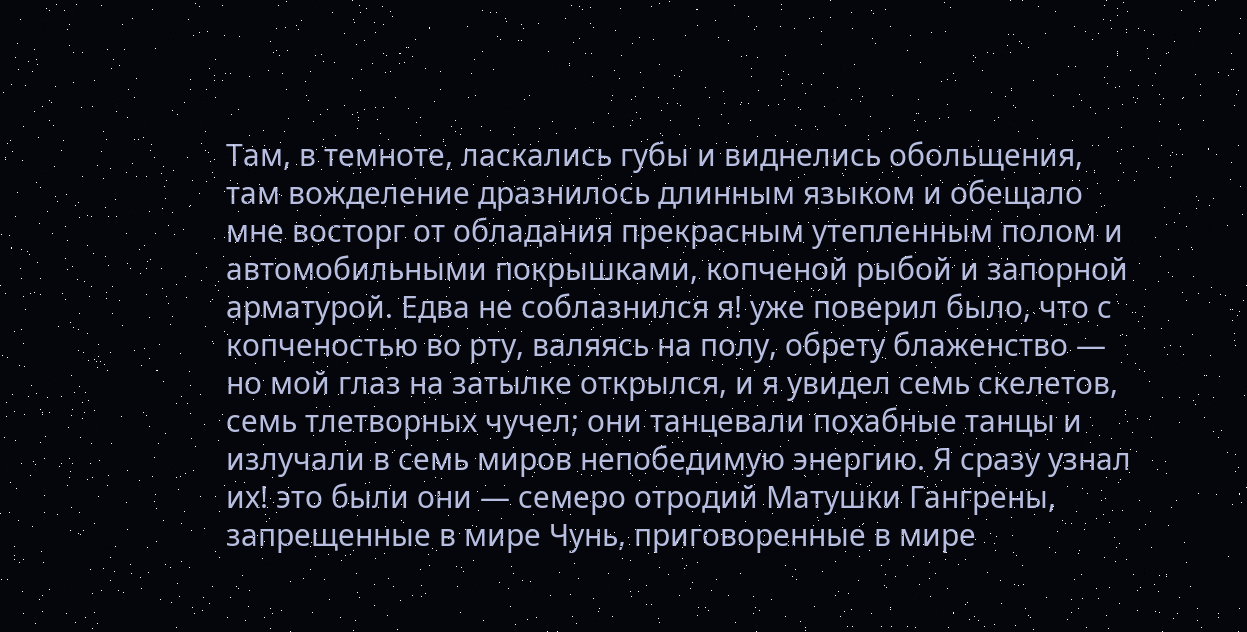Там, в темноте, ласкались губы и виднелись обольщения, там вожделение дразнилось длинным языком и обещало мне восторг от обладания прекрасным утепленным полом и автомобильными покрышками, копченой рыбой и запорной арматурой. Едва не соблазнился я! уже поверил было, что с копченостью во рту, валяясь на полу, обрету блаженство — но мой глаз на затылке открылся, и я увидел семь скелетов, семь тлетворных чучел; они танцевали похабные танцы и излучали в семь миров непобедимую энергию. Я сразу узнал их! это были они — семеро отродий Матушки Гангрены, запрещенные в мире Чунь, приговоренные в мире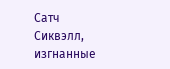Сатч Сиквэлл, изгнанные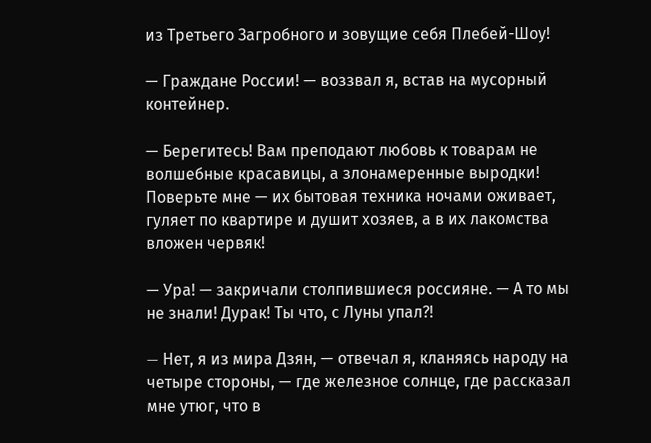из Третьего Загробного и зовущие себя Плебей-Шоу!

— Граждане России! — воззвал я, встав на мусорный контейнер.

— Берегитесь! Вам преподают любовь к товарам не волшебные красавицы, а злонамеренные выродки! Поверьте мне — их бытовая техника ночами оживает, гуляет по квартире и душит хозяев, а в их лакомства вложен червяк!

— Ура! — закричали столпившиеся россияне. — А то мы не знали! Дурак! Ты что, с Луны упал?!

— Hет, я из мира Дзян, — отвечал я, кланяясь народу на четыре стороны, — где железное солнце, где рассказал мне утюг, что в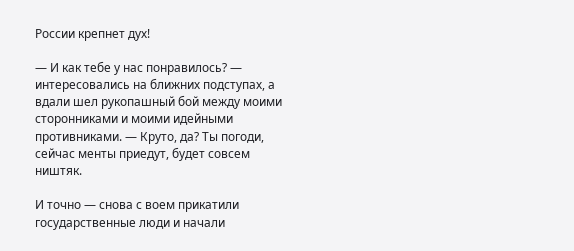России крепнет дух!

— И как тебе у нас понравилось? — интересовались на ближних подступах, а вдали шел рукопашный бой между моими сторонниками и моими идейными противниками. — Круто, да? Ты погоди, сейчас менты приедут, будет совсем ништяк.

И точно — снова с воем прикатили государственные люди и начали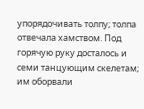упорядочивать толпу; толпа отвечала хамством. Под горячую руку досталось и семи танцующим скелетам; им оборвали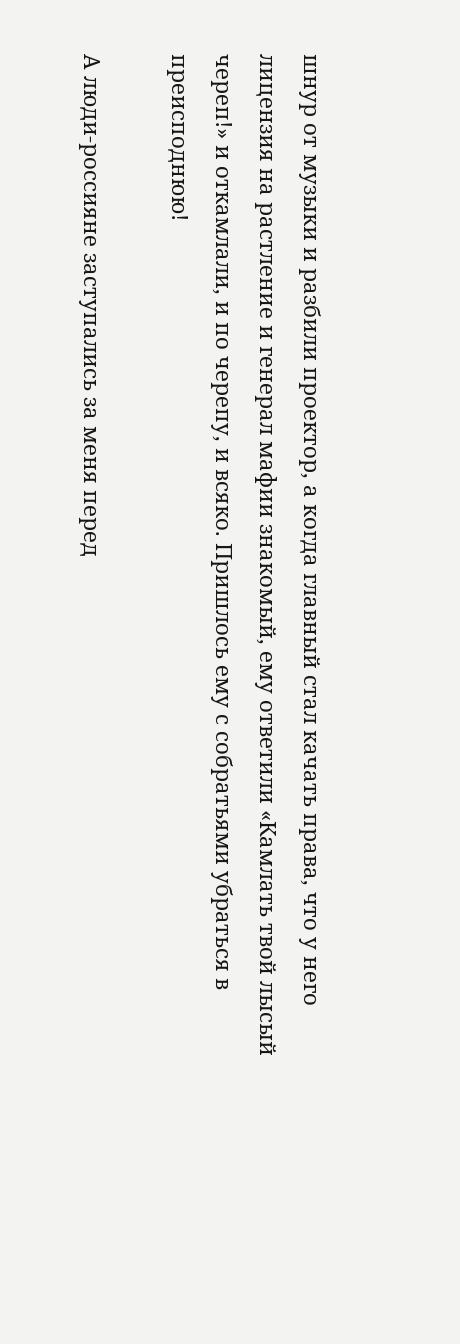шнур от музыки и разбили проектор, а когда главный стал качать права, что у него лицензия на растление и генерал мафии знакомый, ему ответили «Камлать твой лысый череп!» и откамлали, и по черепу, и всяко. Пришлось ему с собратьями убраться в преисподнюю!

А люди-россияне заступались за меня перед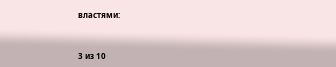властями:



3 из 10